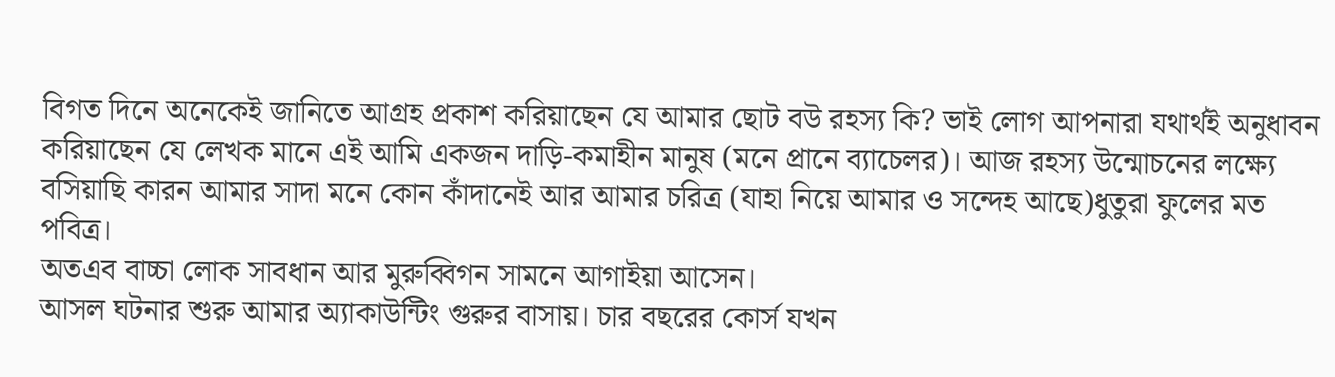বিগত দিনে অনেকেই জানিতে আগ্রহ প্রকাশ করিয়াছেন যে আমার ছোট বউ রহস্য কি? ভাই লোগ আপনারা যথার্থই অনুধাবন করিয়াছেন যে লেখক মানে এই আমি একজন দাড়ি-কমাহীন মানুষ (মনে প্রানে ব্যাচেলর)। আজ রহস্য উন্মোচনের লক্ষ্যে বসিয়াছি কারন আমার সাদা মনে কোন কাঁদানেই আর আমার চরিত্র (যাহা নিয়ে আমার ও সন্দেহ আছে)ধুতুরা ফুলের মত পবিত্র।
অতএব বাচ্চা লোক সাবধান আর মুরুব্বিগন সামনে আগাইয়া আসেন।
আসল ঘটনার শুরু আমার অ্যাকাউন্টিং গুরুর বাসায়। চার বছরের কোর্স যখন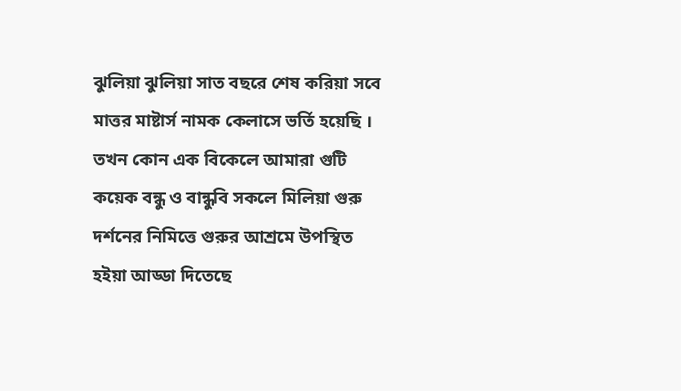ঝুলিয়া ঝুলিয়া সাত বছরে শেষ করিয়া সবে মাত্তর মাষ্টার্স নামক কেলাসে ভর্তি হয়েছি । তখন কোন এক বিকেলে আমারা গুটি কয়েক বন্ধু ও বান্ধুবি সকলে মিলিয়া গুরু দর্শনের নিমিত্তে গুরুর আশ্রমে উপস্থিত হইয়া আড্ডা দিতেছে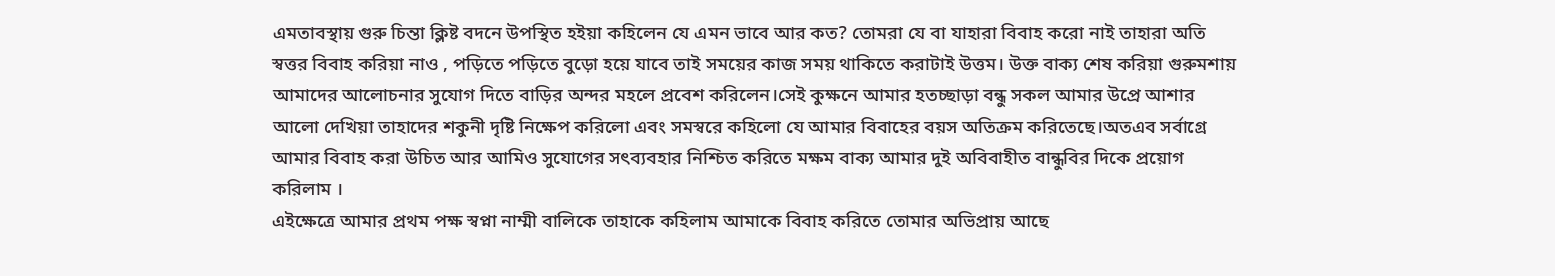এমতাবস্থায় গুরু চিন্তা ক্লিষ্ট বদনে উপস্থিত হইয়া কহিলেন যে এমন ভাবে আর কত? তোমরা যে বা যাহারা বিবাহ করো নাই তাহারা অতি স্বত্তর বিবাহ করিয়া নাও , পড়িতে পড়িতে বুড়ো হয়ে যাবে তাই সময়ের কাজ সময় থাকিতে করাটাই উত্তম। উক্ত বাক্য শেষ করিয়া গুরুমশায় আমাদের আলোচনার সুযোগ দিতে বাড়ির অন্দর মহলে প্রবেশ করিলেন।সেই কুক্ষনে আমার হতচ্ছাড়া বন্ধু সকল আমার উপ্রে আশার আলো দেখিয়া তাহাদের শকুনী দৃষ্টি নিক্ষেপ করিলো এবং সমস্বরে কহিলো যে আমার বিবাহের বয়স অতিক্রম করিতেছে।অতএব সর্বাগ্রে আমার বিবাহ করা উচিত আর আমিও সুযোগের সৎব্যবহার নিশ্চিত করিতে মক্ষম বাক্য আমার দুই অবিবাহীত বান্ধুবির দিকে প্রয়োগ করিলাম ।
এইক্ষেত্রে আমার প্রথম পক্ষ স্বপ্না নাম্মী বালিকে তাহাকে কহিলাম আমাকে বিবাহ করিতে তোমার অভিপ্রায় আছে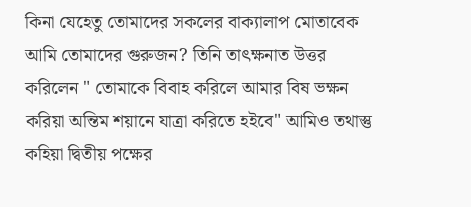কিনা যেহেতু তোমাদের সকলের বাক্যালাপ মোতাবেক আমি তোমাদের গুরুজন? তিনি তাৎক্ষনাত উত্তর করিলেন " তোমাকে বিবাহ করিলে আমার বিষ ভক্ষন করিয়া অন্তিম শয়ানে যাত্রা করিতে হইবে" আমিও তথাস্তু কহিয়া দ্বিতীয় পক্ষের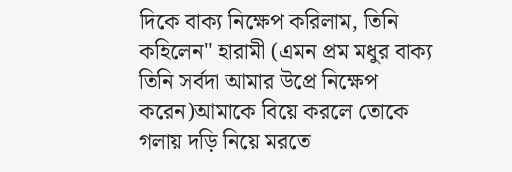দিকে বাক্য নিক্ষেপ করিলাম, তিনি কহিলেন" হারামী (এমন প্রম মধুর বাক্য তিনি সর্বদা আমার উপ্রে নিক্ষেপ করেন)আমাকে বিয়ে করলে তোকে গলায় দড়ি নিয়ে মরতে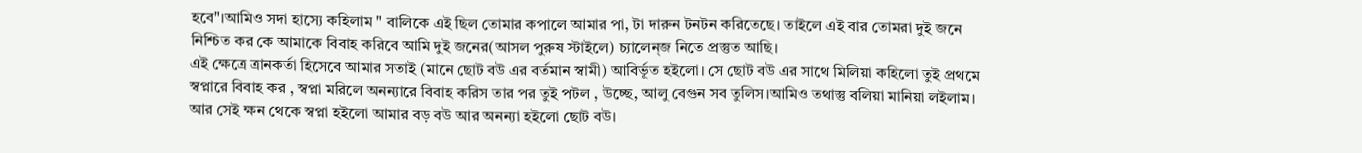হবে"।আমিও সদা হাস্যে কহিলাম " বালিকে এই ছিল তোমার কপালে আমার পা, টা দারুন টনটন করিতেছে। তাইলে এই বার তোমরা দুই জনে নিশ্চিত কর কে আমাকে বিবাহ করিবে আমি দুই জনের(আসল পুরুষ স্টাইলে) চ্যালেন্জ নিতে প্রস্তুত আছি।
এই ক্ষেত্রে ত্রানকর্তা হিসেবে আমার সতাই (মানে ছোট বউ এর বর্তমান স্বামী) আবির্ভূত হইলো। সে ছোট বউ এর সাথে মিলিয়া কহিলো তুই প্রথমে স্বপ্নারে বিবাহ কর , স্বপ্না মরিলে অনন্যারে বিবাহ করিস তার পর তুই পটল , উচ্ছে, আলু বেগুন সব তুলিস।আমিও তথাস্তু বলিয়া মানিয়া লইলাম। আর সেই ক্ষন থেকে স্বপ্না হইলো আমার বড় বউ আর অনন্যা হইলো ছোট বউ।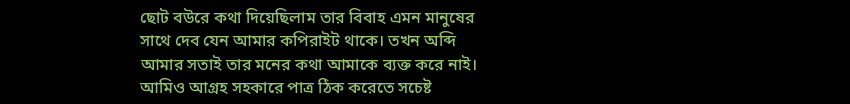ছোট বউরে কথা দিয়েছিলাম তার বিবাহ এমন মানুষের সাথে দেব যেন আমার কপিরাইট থাকে। তখন অব্দি আমার সতাই তার মনের কথা আমাকে ব্যক্ত করে নাই। আমিও আগ্রহ সহকারে পাত্র ঠিক করেতে সচেষ্ট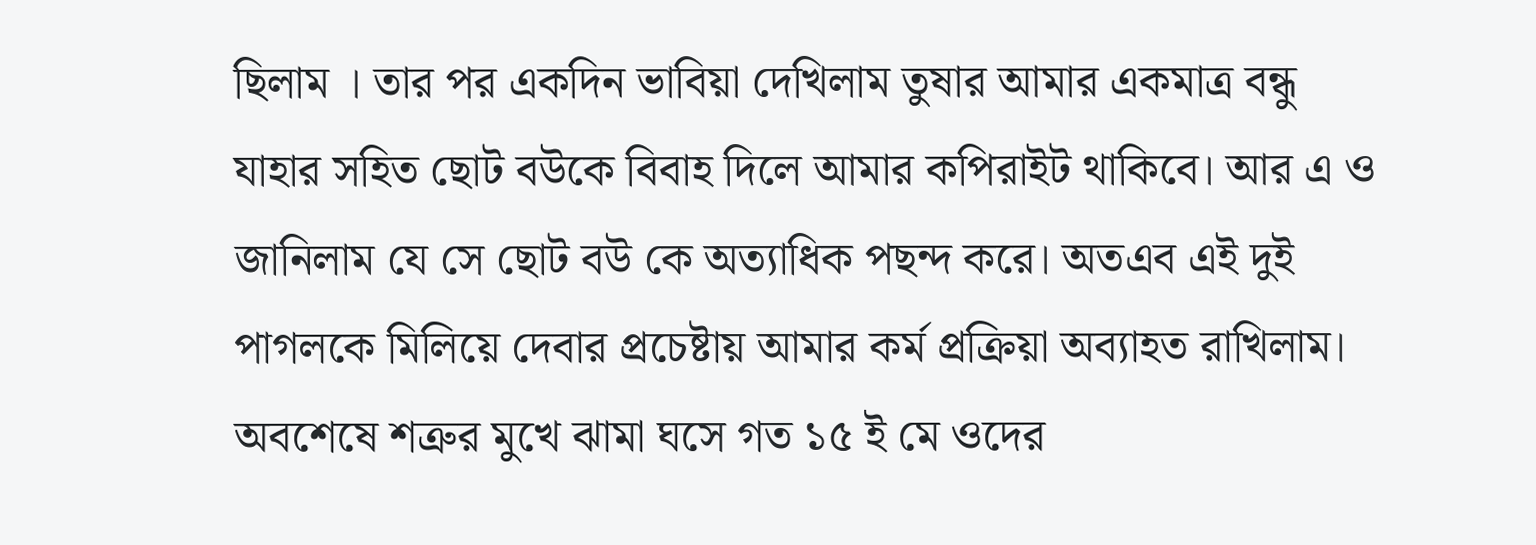ছিলাম । তার পর একদিন ভাবিয়া দেখিলাম তুষার আমার একমাত্র বন্ধু যাহার সহিত ছোট বউকে বিবাহ দিলে আমার কপিরাইট থাকিবে। আর এ ও জানিলাম যে সে ছোট বউ কে অত্যাধিক পছন্দ করে। অতএব এই দুই পাগলকে মিলিয়ে দেবার প্রচেষ্টায় আমার কর্ম প্রক্রিয়া অব্যাহত রাখিলাম। অবশেষে শত্রুর মুখে ঝামা ঘসে গত ১৫ ই মে ওদের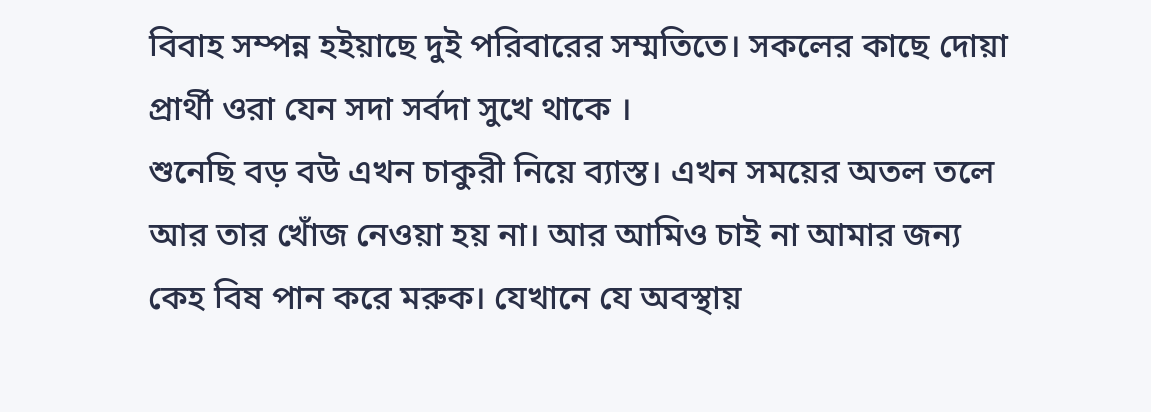বিবাহ সম্পন্ন হইয়াছে দুই পরিবারের সম্মতিতে। সকলের কাছে দোয়া প্রার্থী ওরা যেন সদা সর্বদা সুখে থাকে ।
শুনেছি বড় বউ এখন চাকুরী নিয়ে ব্যাস্ত। এখন সময়ের অতল তলে আর তার খোঁজ নেওয়া হয় না। আর আমিও চাই না আমার জন্য কেহ বিষ পান করে মরুক। যেখানে যে অবস্থায়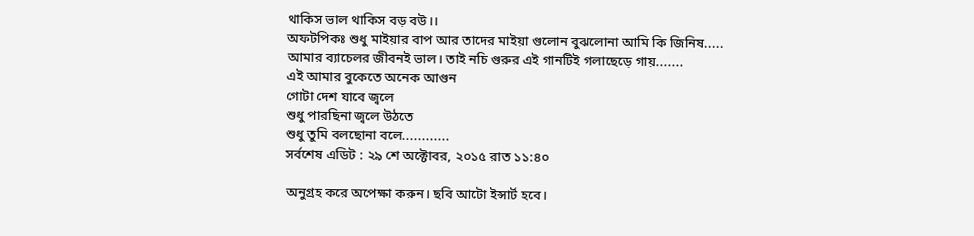থাকিস ভাল থাকিস বড় বউ।।
অফটপিকঃ শুধু মাইয়ার বাপ আর তাদের মাইয়া গুলোন বুঝলোনা আমি কি জিনিষ.....
আমার ব্যাচেলর জীবনই ভাল। তাই নচি গুরুর এই গানটিই গলাছেড়ে গায়.......
এই আমার বুকেতে অনেক আগুন
গোটা দেশ যাবে জ্বলে
শুধু পারছিনা জ্বলে উঠতে
শুধু তুমি বলছোনা বলে............
সর্বশেষ এডিট : ২৯ শে অক্টোবর, ২০১৫ রাত ১১:৪০

অনুগ্রহ করে অপেক্ষা করুন। ছবি আটো ইন্সার্ট হবে।